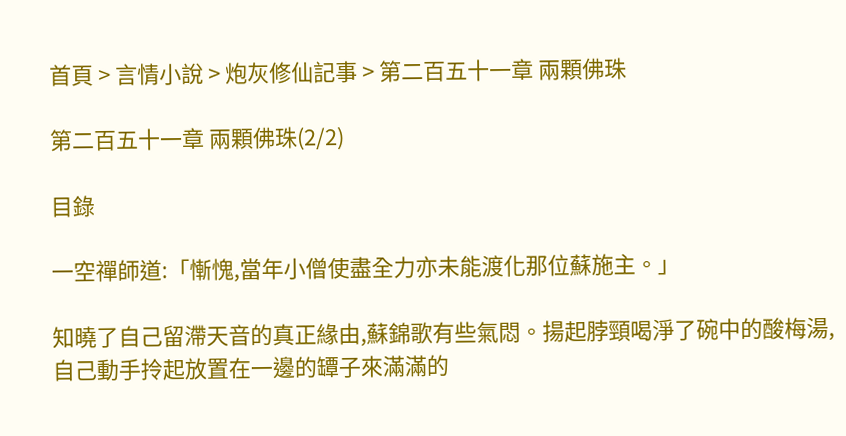首頁 > 言情小說 > 炮灰修仙記事 > 第二百五十一章 兩顆佛珠

第二百五十一章 兩顆佛珠(2/2)

目錄

一空禪師道:「慚愧,當年小僧使盡全力亦未能渡化那位蘇施主。」

知曉了自己留滯天音的真正緣由,蘇錦歌有些氣悶。揚起脖頸喝淨了碗中的酸梅湯,自己動手拎起放置在一邊的罈子來滿滿的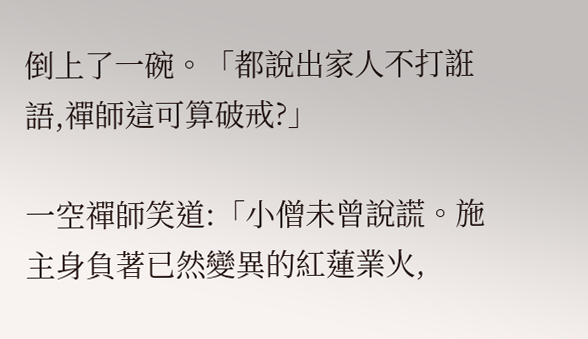倒上了一碗。「都說出家人不打誑語,禪師這可算破戒?」

一空禪師笑道:「小僧未曾說謊。施主身負著已然變異的紅蓮業火,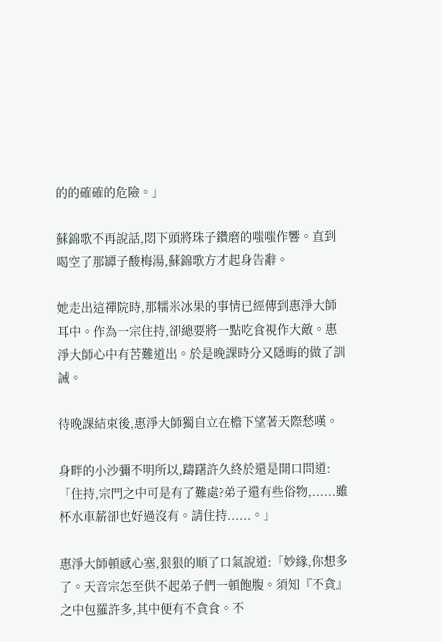的的確確的危險。」

蘇錦歌不再說話,悶下頭將珠子鑽磨的嗤嗤作響。直到喝空了那罈子酸梅湯,蘇錦歌方才起身告辭。

她走出這禪院時,那糯米冰果的事情已經傳到惠淨大師耳中。作為一宗住持,卻總要將一點吃食視作大敵。惠淨大師心中有苦難道出。於是晚課時分又隱晦的做了訓誡。

待晚課結束後,惠淨大師獨自立在檐下望著天際愁嘆。

身畔的小沙彌不明所以,躊躇許久終於還是開口問道:「住持,宗門之中可是有了難處?弟子還有些俗物,......雖杯水車薪卻也好過沒有。請住持......。」

惠淨大師頓感心塞,狠狠的順了口氣說道:「妙緣,你想多了。天音宗怎至供不起弟子們一頓飽腹。須知『不貪』之中包羅許多,其中便有不貪食。不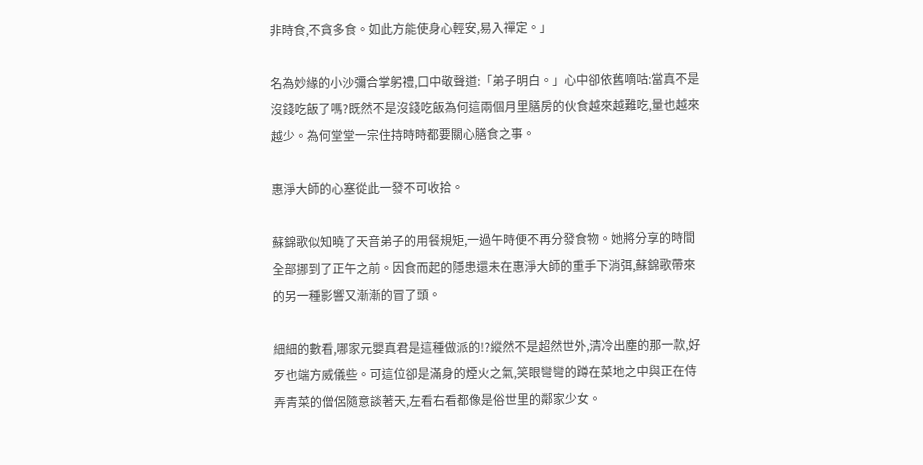非時食,不貪多食。如此方能使身心輕安,易入禪定。」

名為妙緣的小沙彌合掌躬禮,口中敬聲道:「弟子明白。」心中卻依舊嘀咕:當真不是沒錢吃飯了嗎?既然不是沒錢吃飯為何這兩個月里膳房的伙食越來越難吃,量也越來越少。為何堂堂一宗住持時時都要關心膳食之事。

惠淨大師的心塞從此一發不可收拾。

蘇錦歌似知曉了天音弟子的用餐規矩,一過午時便不再分發食物。她將分享的時間全部挪到了正午之前。因食而起的隱患還未在惠淨大師的重手下消弭,蘇錦歌帶來的另一種影響又漸漸的冒了頭。

細細的數看,哪家元嬰真君是這種做派的!?縱然不是超然世外,清冷出塵的那一款,好歹也端方威儀些。可這位卻是滿身的煙火之氣,笑眼彎彎的蹲在菜地之中與正在侍弄青菜的僧侶隨意談著天,左看右看都像是俗世里的鄰家少女。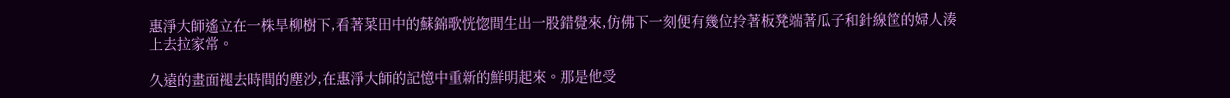惠淨大師遙立在一株旱柳樹下,看著菜田中的蘇錦歌恍惚間生出一股錯覺來,仿佛下一刻便有幾位拎著板凳端著瓜子和針線筐的婦人湊上去拉家常。

久遠的畫面褪去時間的塵沙,在惠淨大師的記憶中重新的鮮明起來。那是他受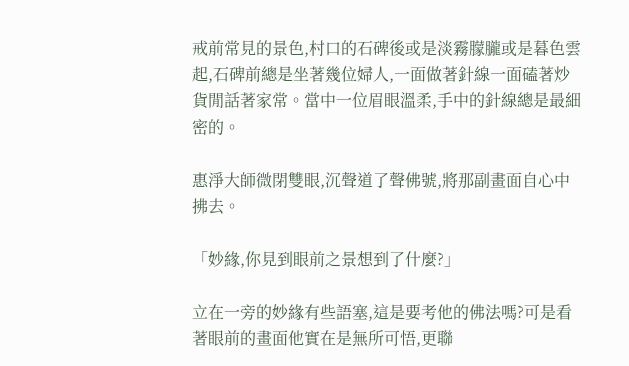戒前常見的景色,村口的石碑後或是淡霧朦朧或是暮色雲起,石碑前總是坐著幾位婦人,一面做著針線一面磕著炒貨閒話著家常。當中一位眉眼溫柔,手中的針線總是最細密的。

惠淨大師微閉雙眼,沉聲道了聲佛號,將那副畫面自心中拂去。

「妙緣,你見到眼前之景想到了什麼?」

立在一旁的妙緣有些語塞,這是要考他的佛法嗎?可是看著眼前的畫面他實在是無所可悟,更聯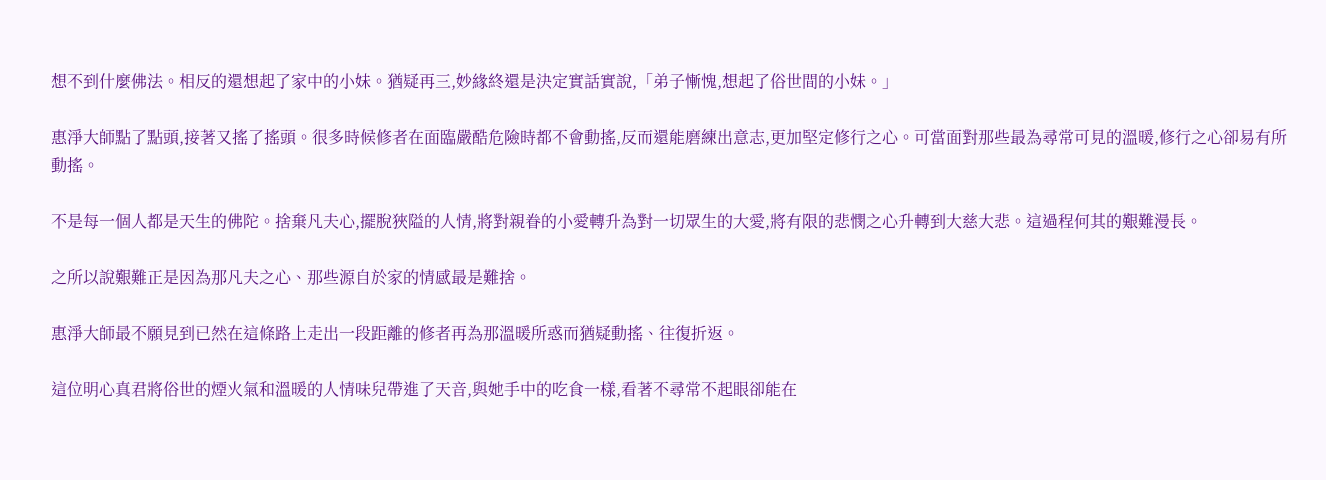想不到什麼佛法。相反的還想起了家中的小妹。猶疑再三,妙緣終還是決定實話實說,「弟子慚愧,想起了俗世間的小妹。」

惠淨大師點了點頭,接著又搖了搖頭。很多時候修者在面臨嚴酷危險時都不會動搖,反而還能磨練出意志,更加堅定修行之心。可當面對那些最為尋常可見的溫暖,修行之心卻易有所動搖。

不是每一個人都是天生的佛陀。捨棄凡夫心,擺脫狹隘的人情,將對親眷的小愛轉升為對一切眾生的大愛,將有限的悲憫之心升轉到大慈大悲。這過程何其的艱難漫長。

之所以說艱難正是因為那凡夫之心、那些源自於家的情感最是難捨。

惠淨大師最不願見到已然在這條路上走出一段距離的修者再為那溫暖所惑而猶疑動搖、往復折返。

這位明心真君將俗世的煙火氣和溫暖的人情味兒帶進了天音,與她手中的吃食一樣,看著不尋常不起眼卻能在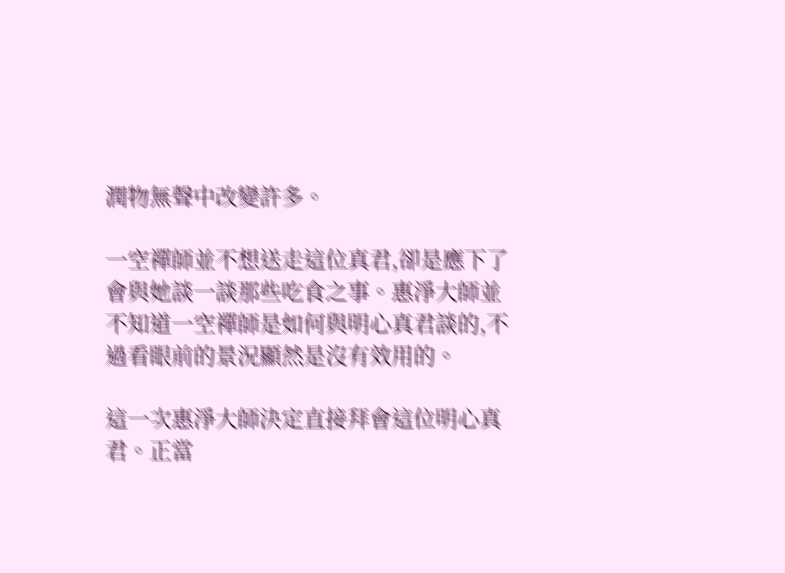潤物無聲中改變許多。

一空禪師並不想送走這位真君,卻是應下了會與她談一談那些吃食之事。惠淨大師並不知道一空禪師是如何與明心真君談的,不過看眼前的景況顯然是沒有效用的。

這一次惠淨大師決定直接拜會這位明心真君。正當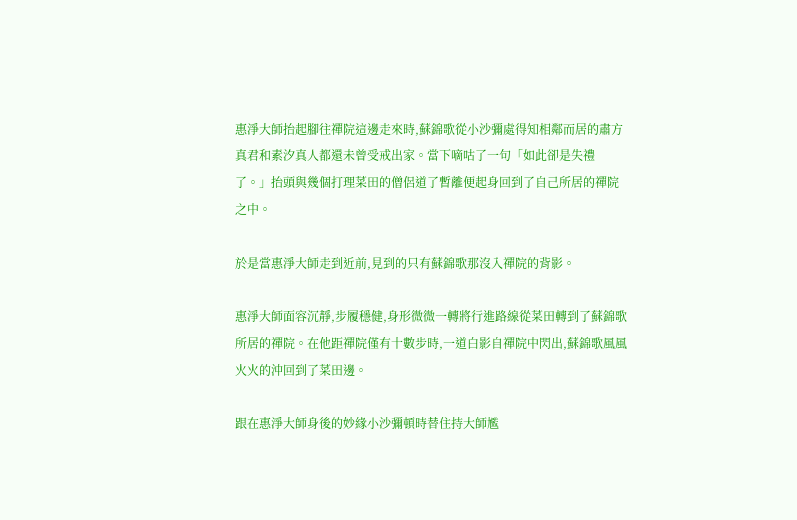惠淨大師抬起腳往禪院這邊走來時,蘇錦歌從小沙彌處得知相鄰而居的肅方真君和素汐真人都還未曾受戒出家。當下嘀咕了一句「如此卻是失禮了。」抬頭與幾個打理菜田的僧侶道了暫離便起身回到了自己所居的禪院之中。

於是當惠淨大師走到近前,見到的只有蘇錦歌那沒入禪院的背影。

惠淨大師面容沉靜,步履穩健,身形微微一轉將行進路線從菜田轉到了蘇錦歌所居的禪院。在他距禪院僅有十數步時,一道白影自禪院中閃出,蘇錦歌風風火火的沖回到了菜田邊。

跟在惠淨大師身後的妙緣小沙彌頓時替住持大師尷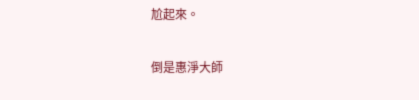尬起來。

倒是惠淨大師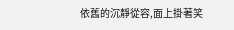依舊的沉靜從容,面上掛著笑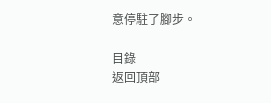意停駐了腳步。

目錄
返回頂部